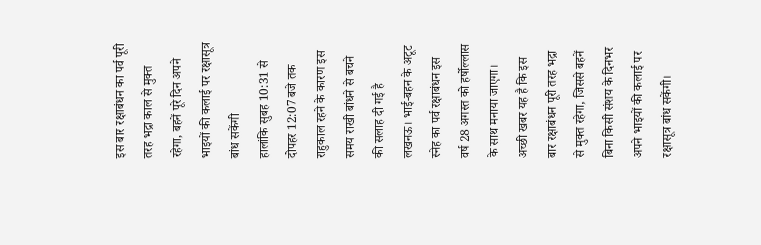इस बार रक्षाबंधन का पर्व पूरी तरह भद्रा काल से मुक्त रहेगा, बहनें पूरे दिन अपने भाइयों की कलाई पर रक्षासूत्र बांध सकेंगी
हालांकि सुबह 10:31 से दोपहर 12:07 बजे तक राहुकाल रहने के कारण इस समय राखी बांधने से बचने की सलाह दी गई है
लखनऊ। भाई-बहन के अटूट स्नेह का पर्व रक्षाबंधन इस वर्ष 28 अगस्त को हर्षोल्लास के साथ मनाया जाएगा। अच्छी खबर यह है कि इस बार रक्षाबंधन पूरी तरह भद्रा से मुक्त रहेगा, जिससे बहनें बिना किसी संशय के दिनभर अपने भाइयों की कलाई पर रक्षासूत्र बांध सकेंगी।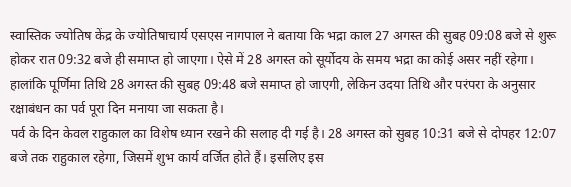स्वास्तिक ज्योतिष केंद्र के ज्योतिषाचार्य एसएस नागपाल ने बताया कि भद्रा काल 27 अगस्त की सुबह 09:08 बजे से शुरू होकर रात 09:32 बजे ही समाप्त हो जाएगा। ऐसे में 28 अगस्त को सूर्योदय के समय भद्रा का कोई असर नहीं रहेगा। हालांकि पूर्णिमा तिथि 28 अगस्त की सुबह 09:48 बजे समाप्त हो जाएगी, लेकिन उदया तिथि और परंपरा के अनुसार रक्षाबंधन का पर्व पूरा दिन मनाया जा सकता है।
पर्व के दिन केवल राहुकाल का विशेष ध्यान रखने की सलाह दी गई है। 28 अगस्त को सुबह 10:31 बजे से दोपहर 12:07 बजे तक राहुकाल रहेगा, जिसमें शुभ कार्य वर्जित होते हैं। इसलिए इस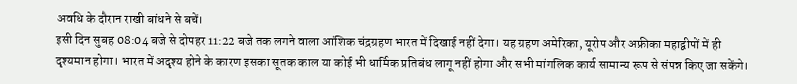अवधि के दौरान राखी बांधने से बचें।
इसी दिन सुबह 08:04 बजे से दोपहर 11:22 बजे तक लगने वाला आंशिक चंद्रग्रहण भारत में दिखाई नहीं देगा। यह ग्रहण अमेरिका, यूरोप और अफ्रीका महाद्वीपों में ही दृश्यमान होगा। भारत में अदृश्य होने के कारण इसका सूतक काल या कोई भी धार्मिक प्रतिबंध लागू नहीं होगा और सभी मांगलिक कार्य सामान्य रूप से संपन्न किए जा सकेंगे।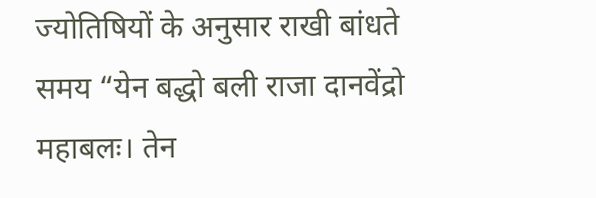ज्योतिषियों के अनुसार राखी बांधते समय “येन बद्धो बली राजा दानवेंद्रो महाबलः। तेन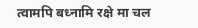त्वामपि बध्नामि रक्षे मा चल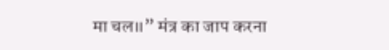मा चल॥” मंत्र का जाप करना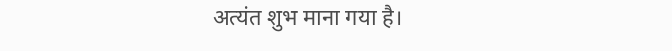अत्यंत शुभ माना गया है।